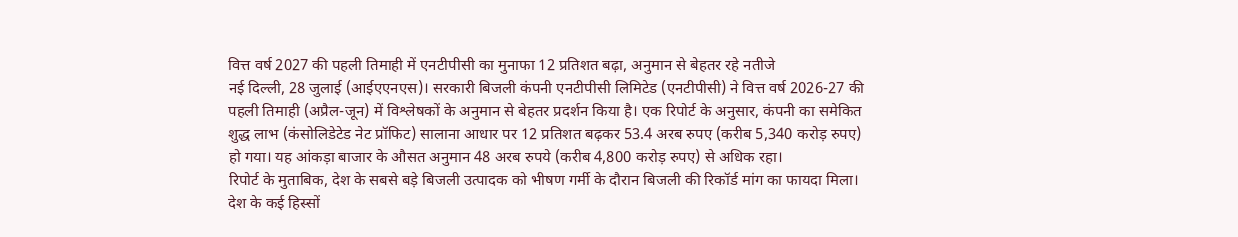वित्त वर्ष 2027 की पहली तिमाही में एनटीपीसी का मुनाफा 12 प्रतिशत बढ़ा, अनुमान से बेहतर रहे नतीजे
नई दिल्ली, 28 जुलाई (आईएएनएस)। सरकारी बिजली कंपनी एनटीपीसी लिमिटेड (एनटीपीसी) ने वित्त वर्ष 2026-27 की पहली तिमाही (अप्रैल-जून) में विश्लेषकों के अनुमान से बेहतर प्रदर्शन किया है। एक रिपोर्ट के अनुसार, कंपनी का समेकित शुद्ध लाभ (कंसोलिडेटेड नेट प्रॉफिट) सालाना आधार पर 12 प्रतिशत बढ़कर 53.4 अरब रुपए (करीब 5,340 करोड़ रुपए) हो गया। यह आंकड़ा बाजार के औसत अनुमान 48 अरब रुपये (करीब 4,800 करोड़ रुपए) से अधिक रहा।
रिपोर्ट के मुताबिक, देश के सबसे बड़े बिजली उत्पादक को भीषण गर्मी के दौरान बिजली की रिकॉर्ड मांग का फायदा मिला। देश के कई हिस्सों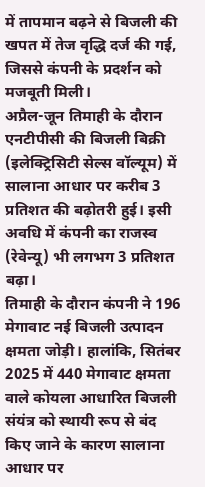में तापमान बढ़ने से बिजली की खपत में तेज वृद्धि दर्ज की गई, जिससे कंपनी के प्रदर्शन को मजबूती मिली।
अप्रैल-जून तिमाही के दौरान एनटीपीसी की बिजली बिक्री (इलेक्ट्रिसिटी सेल्स वॉल्यूम) में सालाना आधार पर करीब 3 प्रतिशत की बढ़ोतरी हुई। इसी अवधि में कंपनी का राजस्व (रेवेन्यू) भी लगभग 3 प्रतिशत बढ़ा।
तिमाही के दौरान कंपनी ने 196 मेगावाट नई बिजली उत्पादन क्षमता जोड़ी। हालांकि, सितंबर 2025 में 440 मेगावाट क्षमता वाले कोयला आधारित बिजली संयंत्र को स्थायी रूप से बंद किए जाने के कारण सालाना आधार पर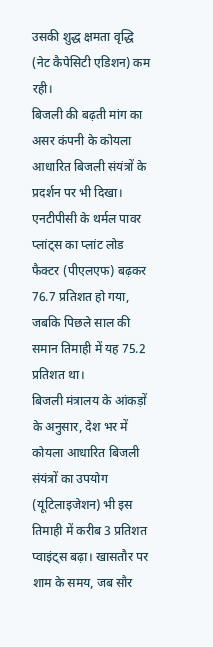उसकी शुद्ध क्षमता वृद्धि (नेट कैपेसिटी एडिशन) कम रही।
बिजली की बढ़ती मांग का असर कंपनी के कोयला आधारित बिजली संयंत्रों के प्रदर्शन पर भी दिखा। एनटीपीसी के थर्मल पावर प्लांट्स का प्लांट लोड फैक्टर (पीएलएफ) बढ़कर 76.7 प्रतिशत हो गया, जबकि पिछले साल की समान तिमाही में यह 75.2 प्रतिशत था।
बिजली मंत्रालय के आंकड़ों के अनुसार, देश भर में कोयला आधारित बिजली संयंत्रों का उपयोग (यूटिलाइजेशन) भी इस तिमाही में करीब 3 प्रतिशत प्वाइंट्स बढ़ा। खासतौर पर शाम के समय, जब सौर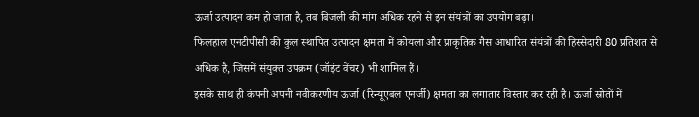ऊर्जा उत्पादन कम हो जाता है, तब बिजली की मांग अधिक रहने से इन संयंत्रों का उपयोग बढ़ा।
फिलहाल एनटीपीसी की कुल स्थापित उत्पादन क्षमता में कोयला और प्राकृतिक गैस आधारित संयंत्रों की हिस्सेदारी 80 प्रतिशत से अधिक है, जिसमें संयुक्त उपक्रम (जॉइंट वेंचर) भी शामिल हैं।
इसके साथ ही कंपनी अपनी नवीकरणीय ऊर्जा (रिन्यूएबल एनर्जी) क्षमता का लगातार विस्तार कर रही है। ऊर्जा स्रोतों में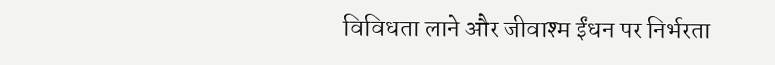विविधता लाने और जीवाश्म ईंधन पर निर्भरता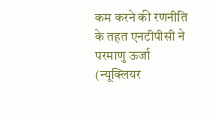कम करने की रणनीति के तहत एनटीपीसी ने परमाणु ऊर्जा (न्यूक्लियर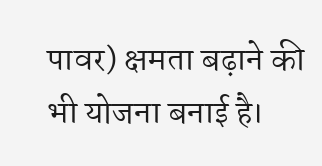पावर) क्षमता बढ़ाने की भी योजना बनाई है।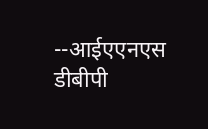--आईएएनएस
डीबीपी